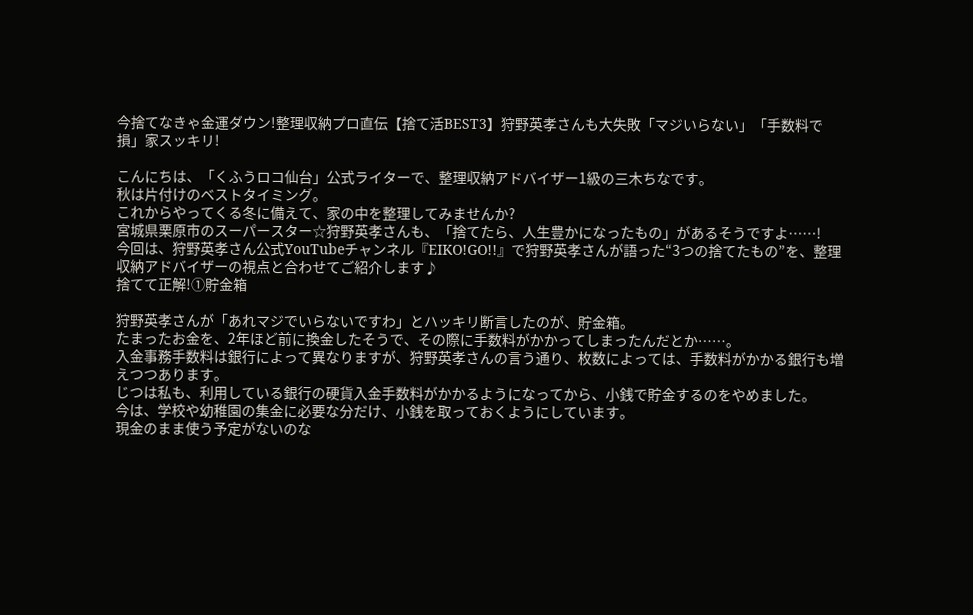今捨てなきゃ金運ダウン!整理収納プロ直伝【捨て活BEST3】狩野英孝さんも大失敗「マジいらない」「手数料で損」家スッキリ!

こんにちは、「くふうロコ仙台」公式ライターで、整理収納アドバイザー1級の三木ちなです。
秋は片付けのベストタイミング。
これからやってくる冬に備えて、家の中を整理してみませんか?
宮城県栗原市のスーパースター☆狩野英孝さんも、「捨てたら、人生豊かになったもの」があるそうですよ……!
今回は、狩野英孝さん公式YouTubeチャンネル『EIKO!GO!!』で狩野英孝さんが語った“3つの捨てたもの”を、整理収納アドバイザーの視点と合わせてご紹介します♪
捨てて正解!①貯金箱

狩野英孝さんが「あれマジでいらないですわ」とハッキリ断言したのが、貯金箱。
たまったお金を、2年ほど前に換金したそうで、その際に手数料がかかってしまったんだとか……。
入金事務手数料は銀行によって異なりますが、狩野英孝さんの言う通り、枚数によっては、手数料がかかる銀行も増えつつあります。
じつは私も、利用している銀行の硬貨入金手数料がかかるようになってから、小銭で貯金するのをやめました。
今は、学校や幼稚園の集金に必要な分だけ、小銭を取っておくようにしています。
現金のまま使う予定がないのな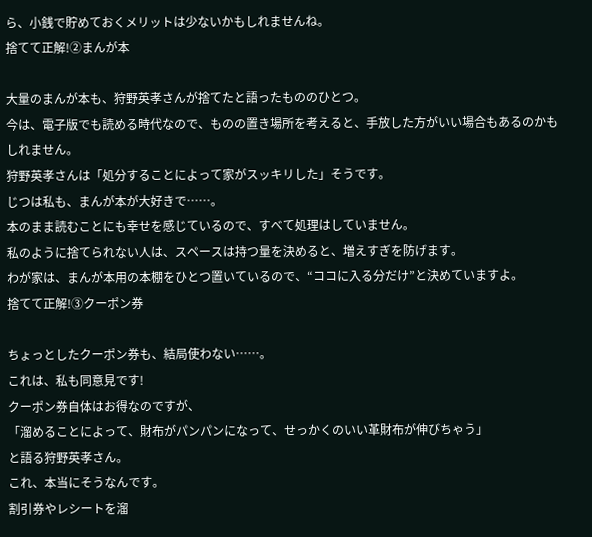ら、小銭で貯めておくメリットは少ないかもしれませんね。
捨てて正解!②まんが本

大量のまんが本も、狩野英孝さんが捨てたと語ったもののひとつ。
今は、電子版でも読める時代なので、ものの置き場所を考えると、手放した方がいい場合もあるのかもしれません。
狩野英孝さんは「処分することによって家がスッキリした」そうです。
じつは私も、まんが本が大好きで……。
本のまま読むことにも幸せを感じているので、すべて処理はしていません。
私のように捨てられない人は、スペースは持つ量を決めると、増えすぎを防げます。
わが家は、まんが本用の本棚をひとつ置いているので、“ココに入る分だけ”と決めていますよ。
捨てて正解!③クーポン券

ちょっとしたクーポン券も、結局使わない……。
これは、私も同意見です!
クーポン券自体はお得なのですが、
「溜めることによって、財布がパンパンになって、せっかくのいい革財布が伸びちゃう」
と語る狩野英孝さん。
これ、本当にそうなんです。
割引券やレシートを溜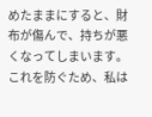めたままにすると、財布が傷んで、持ちが悪くなってしまいます。
これを防ぐため、私は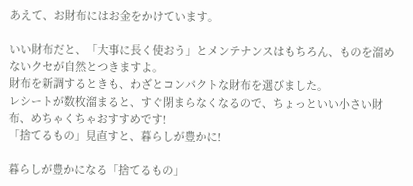あえて、お財布にはお金をかけています。

いい財布だと、「大事に長く使おう」とメンテナンスはもちろん、ものを溜めないクセが自然とつきますよ。
財布を新調するときも、わざとコンパクトな財布を選びました。
レシートが数枚溜まると、すぐ閉まらなくなるので、ちょっといい小さい財布、めちゃくちゃおすすめです!
「捨てるもの」見直すと、暮らしが豊かに!

暮らしが豊かになる「捨てるもの」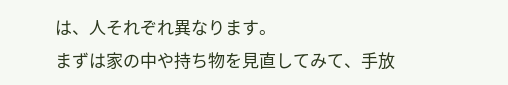は、人それぞれ異なります。
まずは家の中や持ち物を見直してみて、手放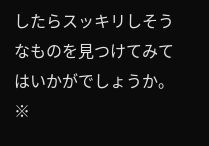したらスッキリしそうなものを見つけてみてはいかがでしょうか。
※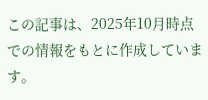この記事は、2025年10月時点での情報をもとに作成しています。